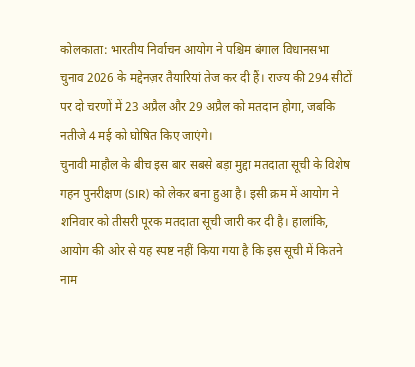कोलकाता: भारतीय निर्वाचन आयोग ने पश्चिम बंगाल विधानसभा चुनाव 2026 के मद्देनज़र तैयारियां तेज कर दी हैं। राज्य की 294 सीटों पर दो चरणों में 23 अप्रैल और 29 अप्रैल को मतदान होगा, जबकि नतीजे 4 मई को घोषित किए जाएंगे।
चुनावी माहौल के बीच इस बार सबसे बड़ा मुद्दा मतदाता सूची के विशेष गहन पुनरीक्षण (SIR) को लेकर बना हुआ है। इसी क्रम में आयोग ने शनिवार को तीसरी पूरक मतदाता सूची जारी कर दी है। हालांकि, आयोग की ओर से यह स्पष्ट नहीं किया गया है कि इस सूची में कितने नाम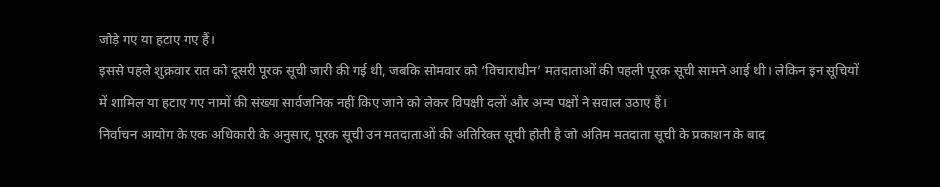जोड़े गए या हटाए गए हैं।
इससे पहले शुक्रवार रात को दूसरी पूरक सूची जारी की गई थी, जबकि सोमवार को ‘विचाराधीन’ मतदाताओं की पहली पूरक सूची सामने आई थी। लेकिन इन सूचियों में शामिल या हटाए गए नामों की संख्या सार्वजनिक नहीं किए जाने को लेकर विपक्षी दलों और अन्य पक्षों ने सवाल उठाए हैं।
निर्वाचन आयोग के एक अधिकारी के अनुसार, पूरक सूची उन मतदाताओं की अतिरिक्त सूची होती है जो अंतिम मतदाता सूची के प्रकाशन के बाद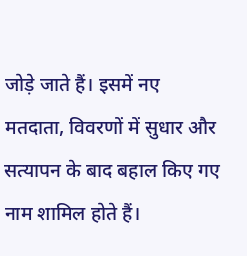जोड़े जाते हैं। इसमें नए मतदाता, विवरणों में सुधार और सत्यापन के बाद बहाल किए गए नाम शामिल होते हैं।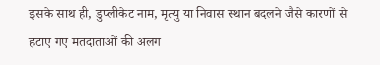इसके साथ ही, डुप्लीकेट नाम, मृत्यु या निवास स्थान बदलने जैसे कारणों से हटाए गए मतदाताओं की अलग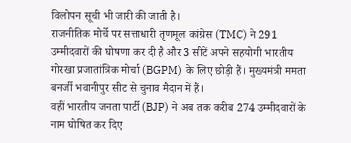विलोपन सूची भी जारी की जाती है।
राजनीतिक मोर्चे पर सत्ताधारी तृणमूल कांग्रेस (TMC) ने 291 उम्मीदवारों की घोषणा कर दी है और 3 सीटें अपने सहयोगी भारतीय गोरखा प्रजातांत्रिक मोर्चा (BGPM) के लिए छोड़ी हैं। मुख्यमंत्री ममता बनर्जी भवानीपुर सीट से चुनाव मैदान में हैं।
वहीं भारतीय जनता पार्टी (BJP) ने अब तक करीब 274 उम्मीदवारों के नाम घोषित कर दिए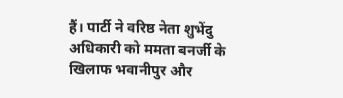हैं। पार्टी ने वरिष्ठ नेता शुभेंदु अधिकारी को ममता बनर्जी के खिलाफ भवानीपुर और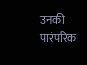उनकी पारंपरिक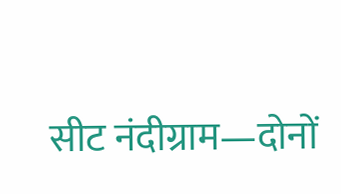सीट नंदीग्राम—दोनों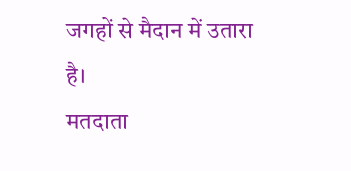जगहों से मैदान में उतारा है।
मतदाता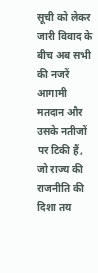सूची को लेकर जारी विवाद के बीच अब सभी की नजरें आगामी मतदान और उसके नतीजों पर टिकी हैं, जो राज्य की राजनीति की दिशा तय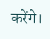करेंगे।